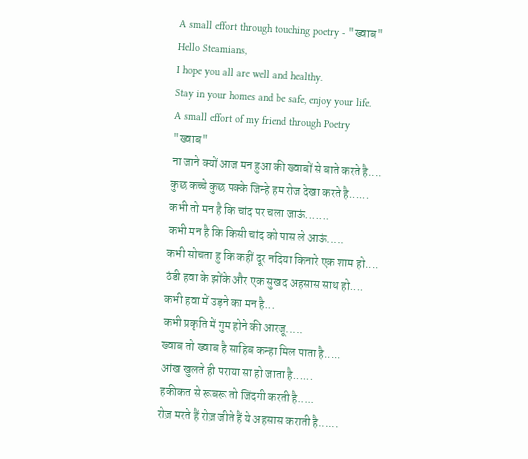A small effort through touching poetry - "ख्वाब"
Hello Steamians,
I hope you all are well and healthy.
Stay in your homes and be safe, enjoy your life.
A small effort of my friend through Poetry
"ख्वाब"
ना जाने क्यों आज मन हुआ की ख्वाबों से बाते करते है....
कुछ कच्चे कुछ पक्के जिन्हे हम रोज देखा करते है......
कभी तो मन है कि चांद पर चला जाऊं.......
कभी मन है कि किसी चांद को पास ले आऊं.....
कभी सोचता हु कि कहीं दूर नदिया किनारे एक शाम हो....
ठंडी हवा के झोंके और एक सुखद अहसास साथ हो....
कभी हवा में उड़ने का मन है...
कभी प्रकृति में गुम होने की आरजू.....
ख्वाब तो ख्वाब है साहिब कन्हा मिल पाता है.....
आंख खुलते ही पराया सा हो जाता है......
हकीकत से रूबरू तो जिंदगी करती है.....
रोज़ मरते हैं रोज़ जीते हैं ये अहसास कराती है......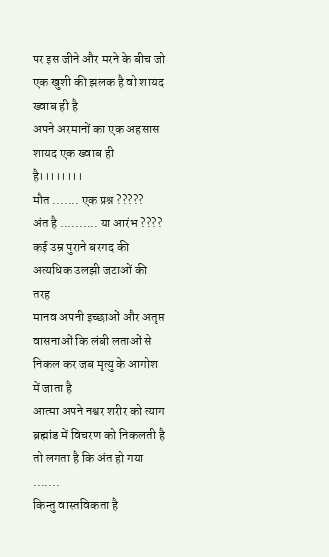पर इस जीने और मरने के बीच जो एक खुशी की झलक है वो शायद ख्वाब ही है
अपने अरमानों का एक अहसास शायद एक ख्वाब ही है।।।।।।।।
मौत ....... एक प्रश्न ?????
अंत है .......... या आरंभ ????
कई उम्र पुराने बरगद की अत्यधिक उलझी जटाओं की तरह
मानव अपनी इच्छाओं और अतृप्त वासनाओं कि लंबी लताओं से निकल कर जब मृत्यु के आगोश में जाता है
आत्मा अपने नश्वर शरीर को त्याग ब्रह्मांड में विचरण को निकलती है तो लगता है कि अंत हो गया .......
किन्तु वास्तविकता है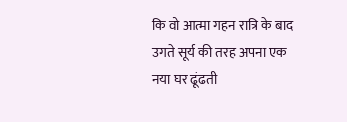कि वो आत्मा गहन रात्रि के बाद उगते सूर्य की तरह अपना एक नया घर ढूंढती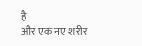है
और एक नए शरीर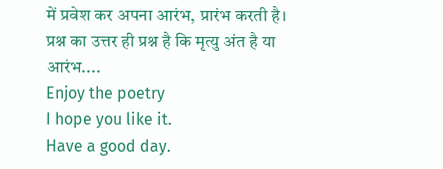में प्रवेश कर अपना आरंभ, प्रारंभ करती है।
प्रश्न का उत्तर ही प्रश्न है कि मृत्यु अंत है या आरंभ....
Enjoy the poetry
I hope you like it.
Have a good day.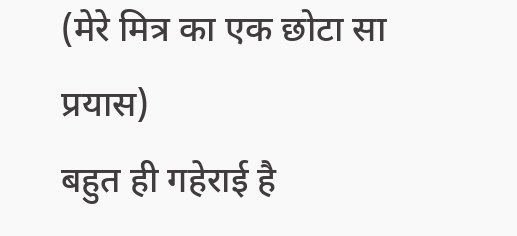(मेरे मित्र का एक छोटा सा प्रयास)
बहुत ही गहेराई है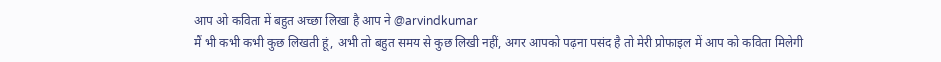आप ओ कविता में बहुत अच्छा लिखा है आप ने @arvindkumar
मैं भी कभी कभी कुछ लिखती हूं, अभी तो बहुत समय से कुछ लिखी नहीं, अगर आपको पढ़ना पसंद है तो मेरी प्रोफाइल में आप को कविता मिलेगी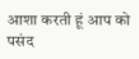आशा करती हूं आप को पसंद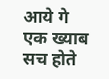आये गे
एक ख्याब सच होते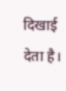दिखाई देता है।